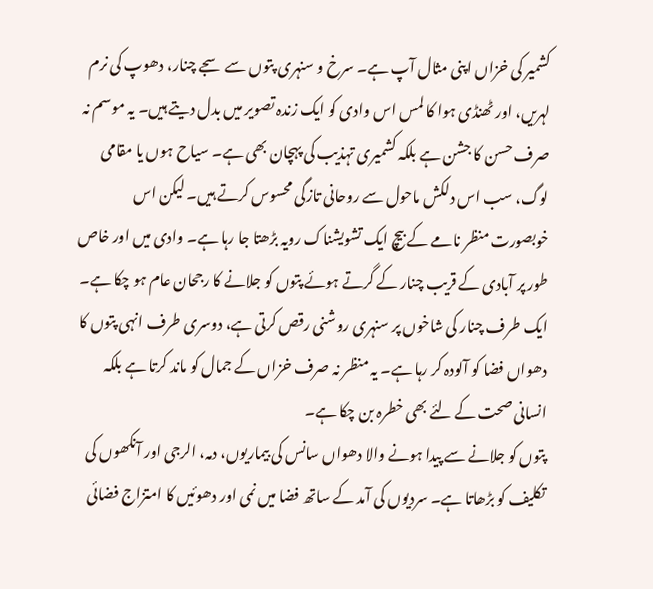کشمیر کی خزاں اپنی مثال آپ ہے۔ سرخ و سنہری پتوں سے سجے چنار، دھوپ کی نرم لہریں، اور ٹھنڈی ہوا کا لمس اس وادی کو ایک زندہ تصویر میں بدل دیتے ہیں۔ یہ موسم نہ صرف حسن کا جشن ہے بلکہ کشمیری تہذیب کی پہچان بھی ہے۔ سیاح ہوں یا مقامی لوگ، سب اس دلکش ماحول سے روحانی تازگی محسوس کرتے ہیں۔ لیکن اس خوبصورت منظر نامے کے بیچ ایک تشویشناک رویہ بڑھتا جا رہا ہے۔ وادی میں اور خاص طور پر آبادی کے قریب چنار کے گرتے ہوئے پتوں کو جلانے کا رجحان عام ہو چکا ہے۔ ایک طرف چنار کی شاخوں پر سنہری روشنی رقص کرتی ہے، دوسری طرف انہی پتوں کا دھواں فضا کو آلودہ کر رہا ہے۔ یہ منظر نہ صرف خزاں کے جمال کو ماند کرتا ہے بلکہ انسانی صحت کے لئے بھی خطرہ بن چکا ہے۔
پتوں کو جلانے سے پیدا ہونے والا دھواں سانس کی بیماریوں، دمہ، الرجی اور آنکھوں کی تکلیف کو بڑھاتا ہے۔ سردیوں کی آمد کے ساتھ فضا میں نمی اور دھوئیں کا امتزاج فضائی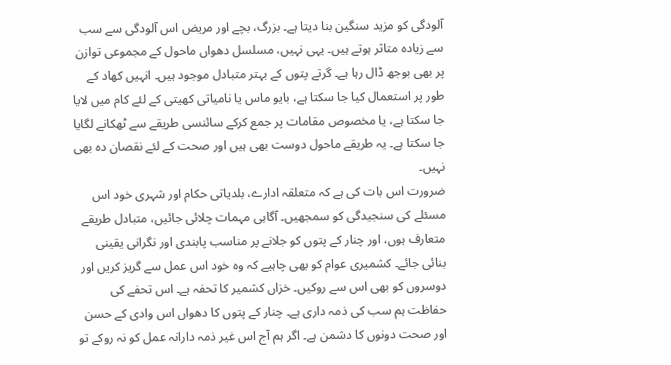آلودگی کو مزید سنگین بنا دیتا ہے۔ بزرگ، بچے اور مریض اس آلودگی سے سب سے زیادہ متاثر ہوتے ہیں۔ یہی نہیں، مسلسل دھواں ماحول کے مجموعی توازن پر بھی بوجھ ڈال رہا ہے۔ گرتے پتوں کے بہتر متبادل موجود ہیں۔ انہیں کھاد کے طور پر استعمال کیا جا سکتا ہے، بایو ماس یا نامیاتی کھیتی کے لئے کام میں لایا جا سکتا ہے، یا مخصوص مقامات پر جمع کرکے سائنسی طریقے سے ٹھکانے لگایا جا سکتا ہے۔ یہ طریقے ماحول دوست بھی ہیں اور صحت کے لئے نقصان دہ بھی نہیں۔
ضرورت اس بات کی ہے کہ متعلقہ ادارے، بلدیاتی حکام اور شہری خود اس مسئلے کی سنجیدگی کو سمجھیں۔ آگاہی مہمات چلائی جائیں، متبادل طریقے متعارف ہوں، اور چنار کے پتوں کو جلانے پر مناسب پابندی اور نگرانی یقینی بنائی جائے۔ کشمیری عوام کو بھی چاہیے کہ وہ خود اس عمل سے گریز کریں اور دوسروں کو بھی اس سے روکیں۔ خزاں کشمیر کا تحفہ ہے۔ اس تحفے کی حفاظت ہم سب کی ذمہ داری ہے۔ چنار کے پتوں کا دھواں اس وادی کے حسن اور صحت دونوں کا دشمن ہے۔ اگر ہم آج اس غیر ذمہ دارانہ عمل کو نہ روکے تو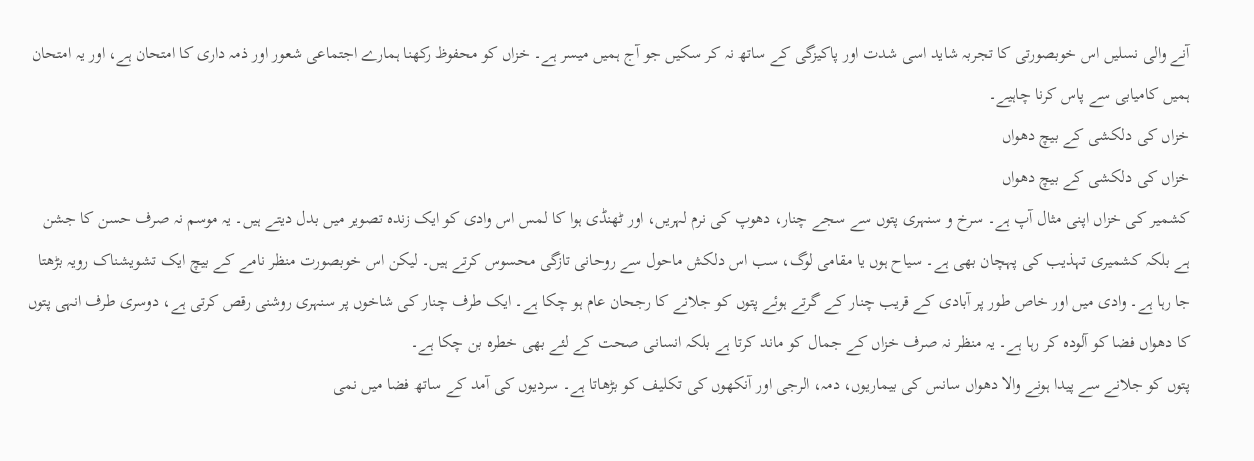آنے والی نسلیں اس خوبصورتی کا تجربہ شاید اسی شدت اور پاکیزگی کے ساتھ نہ کر سکیں جو آج ہمیں میسر ہے۔ خزاں کو محفوظ رکھنا ہمارے اجتماعی شعور اور ذمہ داری کا امتحان ہے، اور یہ امتحان ہمیں کامیابی سے پاس کرنا چاہیے۔
خزاں کی دلکشی کے بیچ دھواں
خزاں کی دلکشی کے بیچ دھواں
کشمیر کی خزاں اپنی مثال آپ ہے۔ سرخ و سنہری پتوں سے سجے چنار، دھوپ کی نرم لہریں، اور ٹھنڈی ہوا کا لمس اس وادی کو ایک زندہ تصویر میں بدل دیتے ہیں۔ یہ موسم نہ صرف حسن کا جشن ہے بلکہ کشمیری تہذیب کی پہچان بھی ہے۔ سیاح ہوں یا مقامی لوگ، سب اس دلکش ماحول سے روحانی تازگی محسوس کرتے ہیں۔ لیکن اس خوبصورت منظر نامے کے بیچ ایک تشویشناک رویہ بڑھتا جا رہا ہے۔ وادی میں اور خاص طور پر آبادی کے قریب چنار کے گرتے ہوئے پتوں کو جلانے کا رجحان عام ہو چکا ہے۔ ایک طرف چنار کی شاخوں پر سنہری روشنی رقص کرتی ہے، دوسری طرف انہی پتوں کا دھواں فضا کو آلودہ کر رہا ہے۔ یہ منظر نہ صرف خزاں کے جمال کو ماند کرتا ہے بلکہ انسانی صحت کے لئے بھی خطرہ بن چکا ہے۔
پتوں کو جلانے سے پیدا ہونے والا دھواں سانس کی بیماریوں، دمہ، الرجی اور آنکھوں کی تکلیف کو بڑھاتا ہے۔ سردیوں کی آمد کے ساتھ فضا میں نمی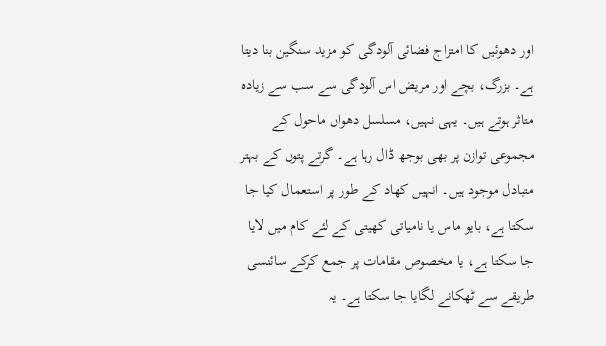اور دھوئیں کا امتزاج فضائی آلودگی کو مزید سنگین بنا دیتا ہے۔ بزرگ، بچے اور مریض اس آلودگی سے سب سے زیادہ متاثر ہوتے ہیں۔ یہی نہیں، مسلسل دھواں ماحول کے مجموعی توازن پر بھی بوجھ ڈال رہا ہے۔ گرتے پتوں کے بہتر متبادل موجود ہیں۔ انہیں کھاد کے طور پر استعمال کیا جا سکتا ہے، بایو ماس یا نامیاتی کھیتی کے لئے کام میں لایا جا سکتا ہے، یا مخصوص مقامات پر جمع کرکے سائنسی طریقے سے ٹھکانے لگایا جا سکتا ہے۔ یہ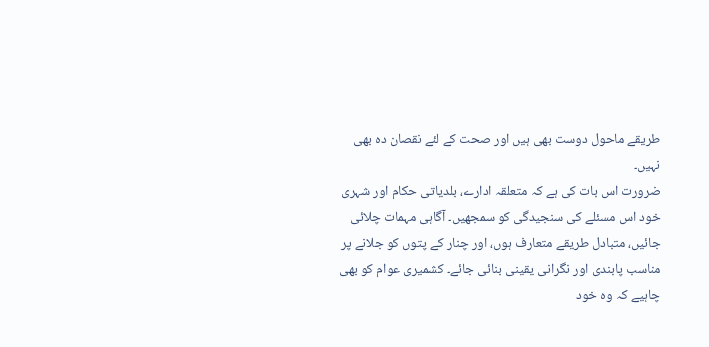طریقے ماحول دوست بھی ہیں اور صحت کے لئے نقصان دہ بھی نہیں۔
ضرورت اس بات کی ہے کہ متعلقہ ادارے، بلدیاتی حکام اور شہری خود اس مسئلے کی سنجیدگی کو سمجھیں۔ آگاہی مہمات چلائی جائیں، متبادل طریقے متعارف ہوں، اور چنار کے پتوں کو جلانے پر مناسب پابندی اور نگرانی یقینی بنائی جائے۔ کشمیری عوام کو بھی چاہیے کہ وہ خود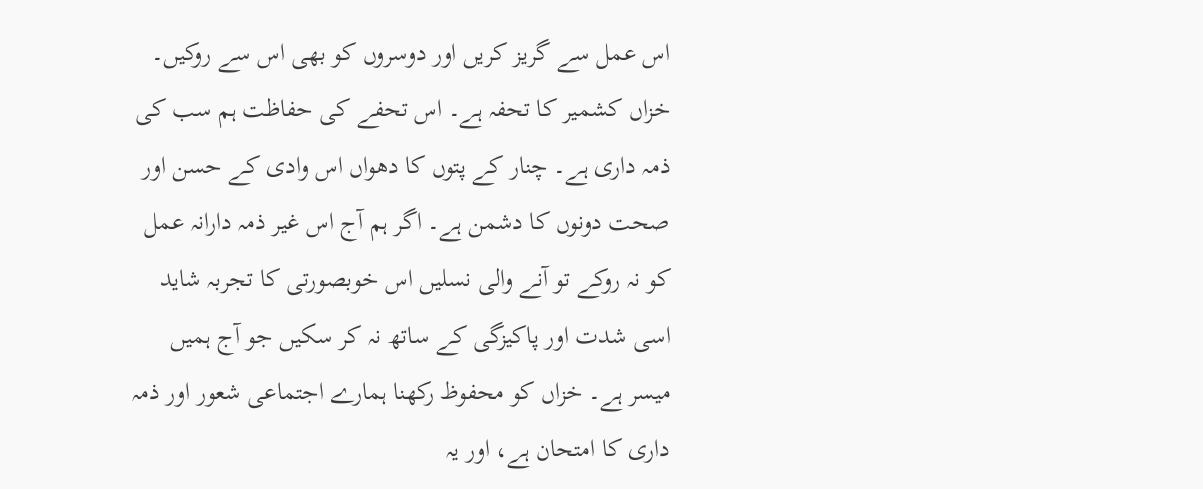اس عمل سے گریز کریں اور دوسروں کو بھی اس سے روکیں۔ خزاں کشمیر کا تحفہ ہے۔ اس تحفے کی حفاظت ہم سب کی ذمہ داری ہے۔ چنار کے پتوں کا دھواں اس وادی کے حسن اور صحت دونوں کا دشمن ہے۔ اگر ہم آج اس غیر ذمہ دارانہ عمل کو نہ روکے تو آنے والی نسلیں اس خوبصورتی کا تجربہ شاید اسی شدت اور پاکیزگی کے ساتھ نہ کر سکیں جو آج ہمیں میسر ہے۔ خزاں کو محفوظ رکھنا ہمارے اجتماعی شعور اور ذمہ داری کا امتحان ہے، اور یہ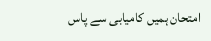امتحان ہمیں کامیابی سے پاس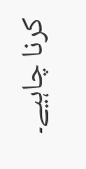کرنا چاہیے۔